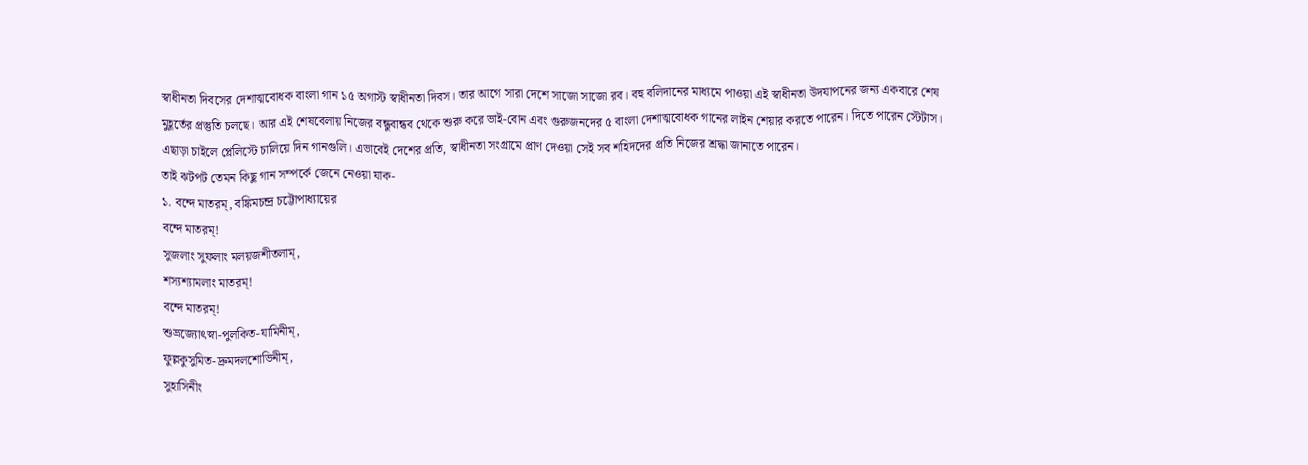স্বাধীনতা দিবসের দেশাত্মবোধক বাংলা গান ১৫ অগাস্ট স্বাধীনতা দিবস। তার আগে সারা দেশে সাজো সাজো রব। বহু বলিদানের মাধ্যমে পাওয়া এই স্বাধীনতা উদযাপনের জন্য একবারে শেষ মুহূর্তের প্রস্তুতি চলছে। আর এই শেষবেলায় নিজের বন্ধুবান্ধব থেকে শুরু করে ভাই-বোন এবং গুরুজনদের ৫ বাংলা দেশাত্মবোধক গানের লাইন শেয়ার করতে পারেন। দিতে পারেন স্টেটাস। এছাড়া চাইলে প্লেলিস্টে চালিয়ে দিন গানগুলি। এভাবেই দেশের প্রতি, স্বাধীনতা সংগ্রামে প্রাণ দেওয়া সেই সব শহিদদের প্রতি নিজের শ্রদ্ধা জানাতে পারেন।
তাই ঝটপট তেমন কিছু গান সম্পর্কে জেনে নেওয়া যাক-
১. বন্দে মাতরম্, বঙ্কিমচন্দ্র চট্টোপাধ্যায়ের
বন্দে মাতরম্!
সুজলাং সুফলাং মলয়জশীতলাম্,
শস্যশ্যামলাং মাতরম্!
বন্দে মাতরম্!
শুভ্রজ্যোৎস্না-পুলকিত-যামিনীম্,
ফুল্লকুসুমিত-দ্রুমদলশোভিনীম্,
সুহাসিনীং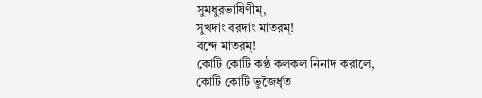সুমধুরভাষিণীম্,
সুখদাং বরদাং মাতরম্!
বন্দে মাতরম্!
কোটি কোটি কণ্ঠ কলকল নিনাদ করালে,
কোটি কোটি ভুজৈর্ধৃত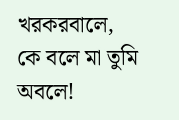খরকরবালে,
কে বলে মা তুমি অবলে!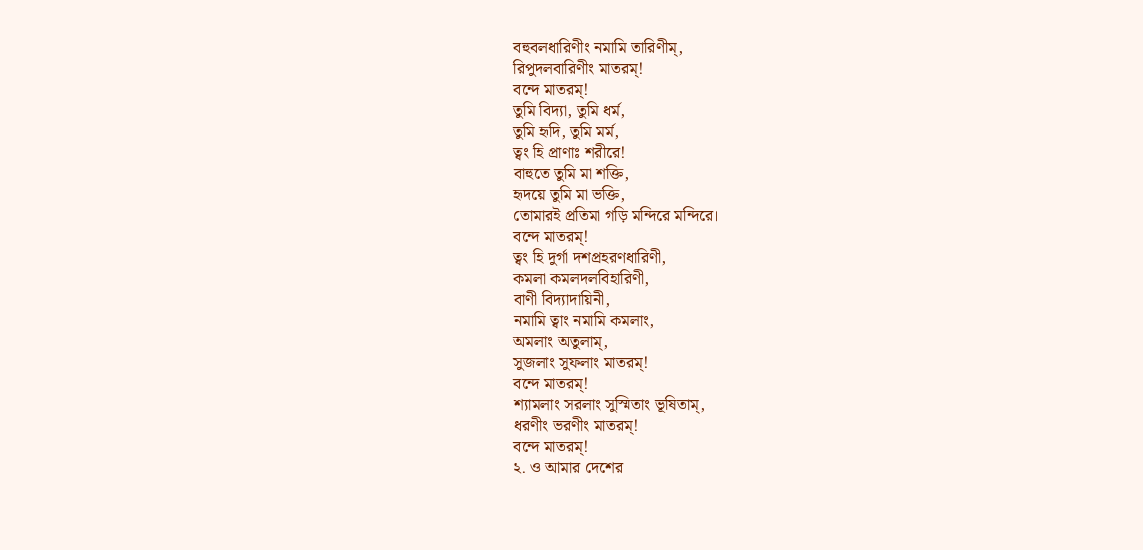বহুবলধারিণীং নমামি তারিণীম্,
রিপুদলবারিণীং মাতরম্!
বন্দে মাতরম্!
তুমি বিদ্যা, তুমি ধর্ম,
তুমি হৃদি, তুমি মর্ম,
ত্বং হি প্রাণাঃ শরীরে!
বাহুতে তুমি মা শক্তি,
হৃদয়ে তুমি মা ভক্তি,
তোমারই প্রতিমা গড়ি মন্দিরে মন্দিরে।
বন্দে মাতরম্!
ত্বং হি দুর্গা দশপ্রহরণধারিণী,
কমলা কমলদলবিহারিণী,
বাণী বিদ্যাদায়িনী,
নমামি ত্বাং নমামি কমলাং,
অমলাং অতুলাম্,
সুজলাং সুফলাং মাতরম্!
বন্দে মাতরম্!
শ্যামলাং সরলাং সুস্মিতাং ভূষিতাম্,
ধরণীং ভরণীং মাতরম্!
বন্দে মাতরম্!
২. ও আমার দেশের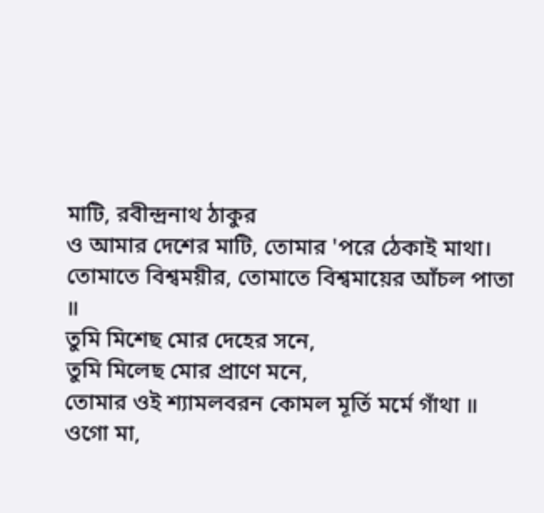মাটি, রবীন্দ্রনাথ ঠাকুর
ও আমার দেশের মাটি, তোমার 'পরে ঠেকাই মাথা।
তোমাতে বিশ্বময়ীর, তোমাতে বিশ্বমায়ের আঁচল পাতা ॥
তুমি মিশেছ মোর দেহের সনে,
তুমি মিলেছ মোর প্রাণে মনে,
তোমার ওই শ্যামলবরন কোমল মূর্তি মর্মে গাঁথা ॥
ওগো মা,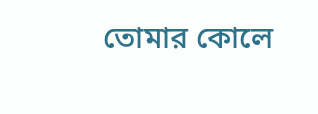তোমার কোলে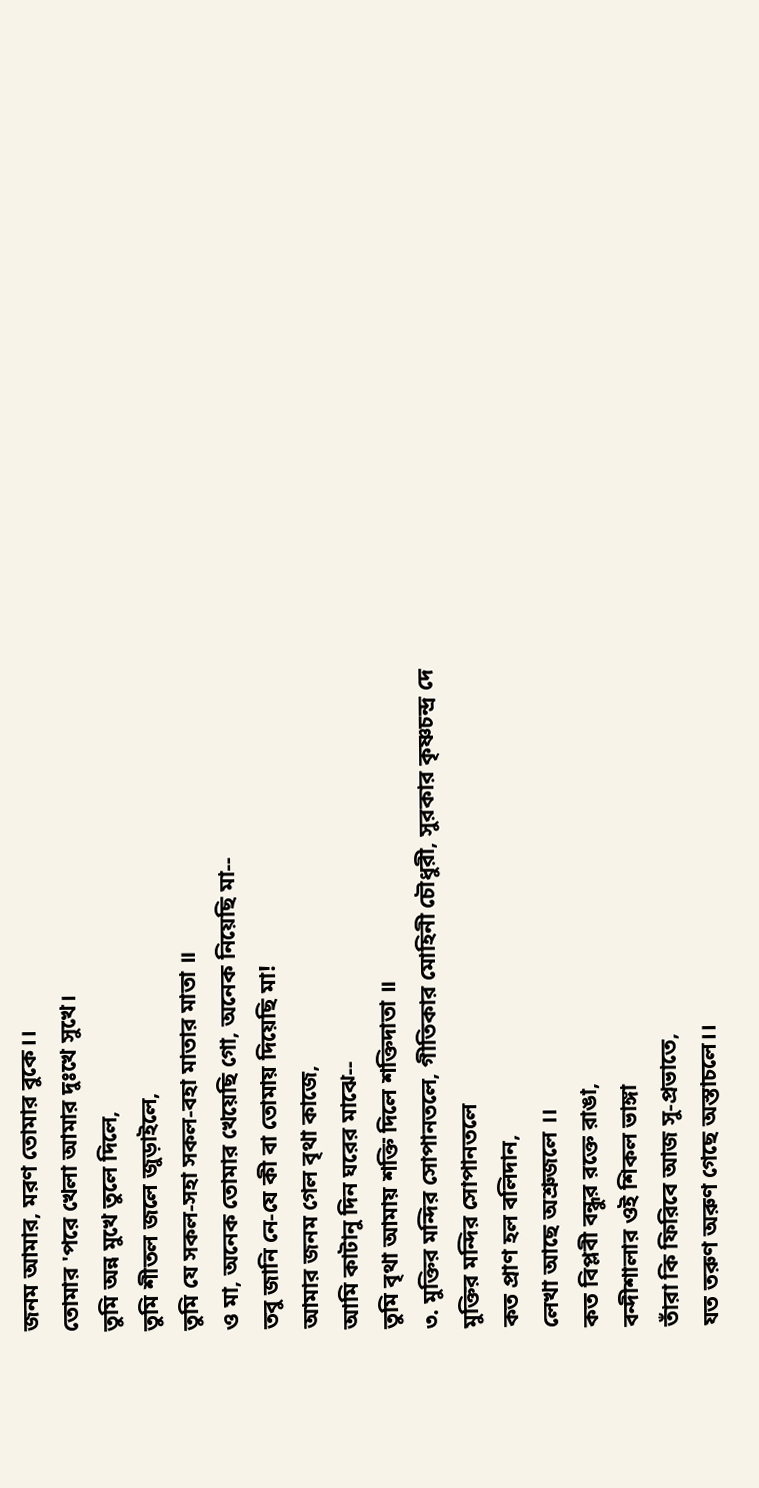জনম আমার, মরণ তোমার বুকে।।
তোমার 'পরে খেলা আমার দুঃখে সুখে।
তুমি অন্ন মুখে তুলে দিলে,
তুমি শীতল জলে জুড়াইলে,
তুমি যে সকল-সহা সকল-বহা মাতার মাতা ॥
ও মা, অনেক তোমার খেয়েছি গো, অনেক নিয়েছি মা--
তবু জানি নে-যে কী বা তোমায় দিয়েছি মা!
আমার জনম গেল বৃথা কাজে,
আমি কাটানু দিন ঘরের মাঝে--
তুমি বৃথা আমায় শক্তি দিলে শক্তিদাতা ॥
৩. মুক্তির মন্দির সোপানতলে, গীতিকার মোহিনী চৌধুরী, সুরকার কৃষ্ণচন্দ্র দে
মুক্তির মন্দির সোপানতলে
কত প্রাণ হল বলিদান,
লেখা আছে অশ্রুজলে ।।
কত বিপ্লবী বন্ধুর রক্তে রাঙা,
বন্দীশালার ওই শিকল ভাঙ্গা
তাঁরা কি ফিরিবে আজ সু-প্রভাতে,
যত তরুণ অরুণ গেছে অস্তাচলে।।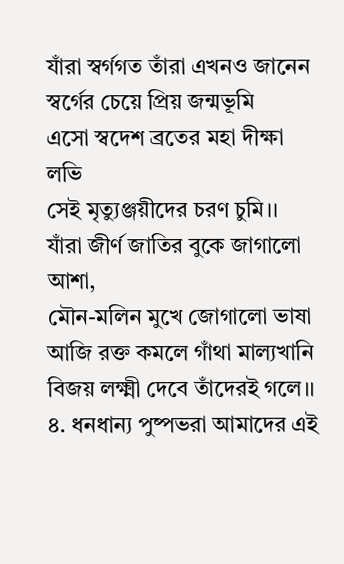যাঁরা স্বর্গগত তাঁরা এখনও জানেন
স্বর্গের চেয়ে প্রিয় জন্মভূমি
এসো স্বদেশ ব্রতের মহা দীক্ষা লভি
সেই মৃত্যুঞ্জয়ীদের চরণ চুমি।।
যাঁরা জীর্ণ জাতির বুকে জাগালো আশা,
মৌন-মলিন মুখে জোগালো ভাষা
আজি রক্ত কমলে গাঁথা মাল্যখানি
বিজয় লক্ষ্মী দেবে তাঁদেরই গলে।।
৪. ধনধান্য পুষ্পভরা আমাদের এই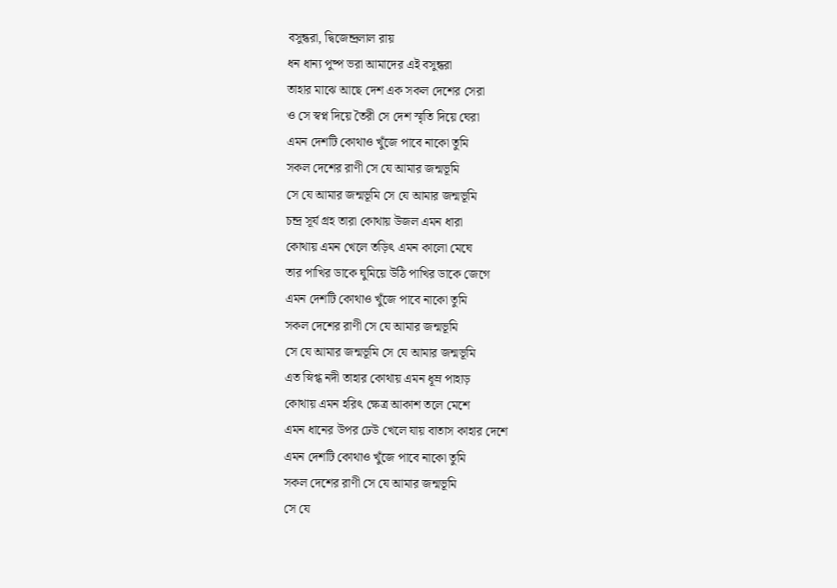বসুন্ধরা, দ্বিজেন্দ্রলাল রায়
ধন ধান্য পুষ্প ভরা আমাদের এই বসুন্ধরা
তাহার মাঝে আছে দেশ এক সকল দেশের সেরা
ও সে স্বপ্ন দিয়ে তৈরী সে দেশ স্মৃতি দিয়ে ঘেরা
এমন দেশটি কোথাও খুঁজে পাবে নাকো তুমি
সকল দেশের রাণী সে যে আমার জন্মভূমি
সে যে আমার জন্মভূমি সে যে আমার জন্মভূমি
চন্দ্র সূর্য গ্রহ তারা কোথায় উজল এমন ধারা
কোথায় এমন খেলে তড়িৎ এমন কালো মেঘে
তার পাখির ডাকে ঘুমিয়ে উঠি পাখির ডাকে জেগে
এমন দেশটি কোথাও খুঁজে পাবে নাকো তুমি
সকল দেশের রাণী সে যে আমার জন্মভূমি
সে যে আমার জন্মভূমি সে যে আমার জন্মভূমি
এত স্নিগ্ধ নদী তাহার কোথায় এমন ধূম্র পাহাড়
কোথায় এমন হরিৎ ক্ষেত্র আকাশ তলে মেশে
এমন ধানের উপর ঢেউ খেলে যায় বাতাস কাহার দেশে
এমন দেশটি কোথাও খুঁজে পাবে নাকো তুমি
সকল দেশের রাণী সে যে আমার জন্মভূমি
সে যে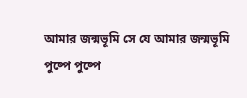আমার জন্মভূমি সে যে আমার জন্মভূমি
পুষ্পে পুষ্পে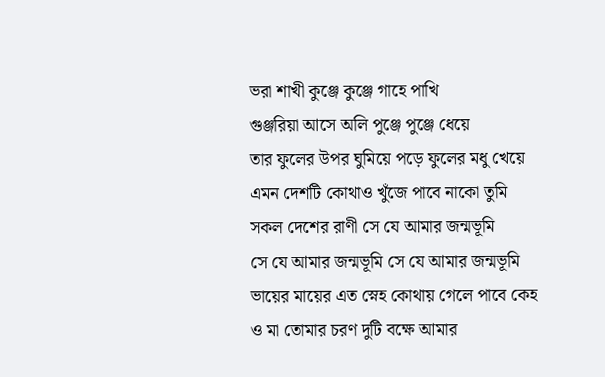ভরা শাখী কুঞ্জে কুঞ্জে গাহে পাখি
গুঞ্জরিয়া আসে অলি পুঞ্জে পুঞ্জে ধেয়ে
তার ফুলের উপর ঘুমিয়ে পড়ে ফুলের মধু খেয়ে
এমন দেশটি কোথাও খুঁজে পাবে নাকো তুমি
সকল দেশের রাণী সে যে আমার জন্মভূমি
সে যে আমার জন্মভূমি সে যে আমার জন্মভূমি
ভায়ের মায়ের এত স্নেহ কোথায় গেলে পাবে কেহ
ও মা তোমার চরণ দুটি বক্ষে আমার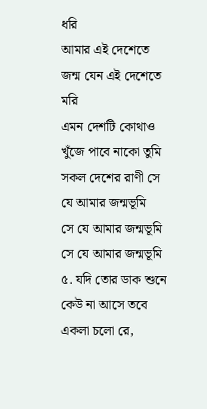ধরি
আমার এই দেশেতে জন্ম যেন এই দেশেতে মরি
এমন দেশটি কোথাও খুঁজে পাবে নাকো তুমি
সকল দেশের রাণী সে যে আমার জন্মভূমি
সে যে আমার জন্মভূমি সে যে আমার জন্মভূমি
৫. যদি তোর ডাক শুনে কেউ না আসে তবে একলা চলো রে,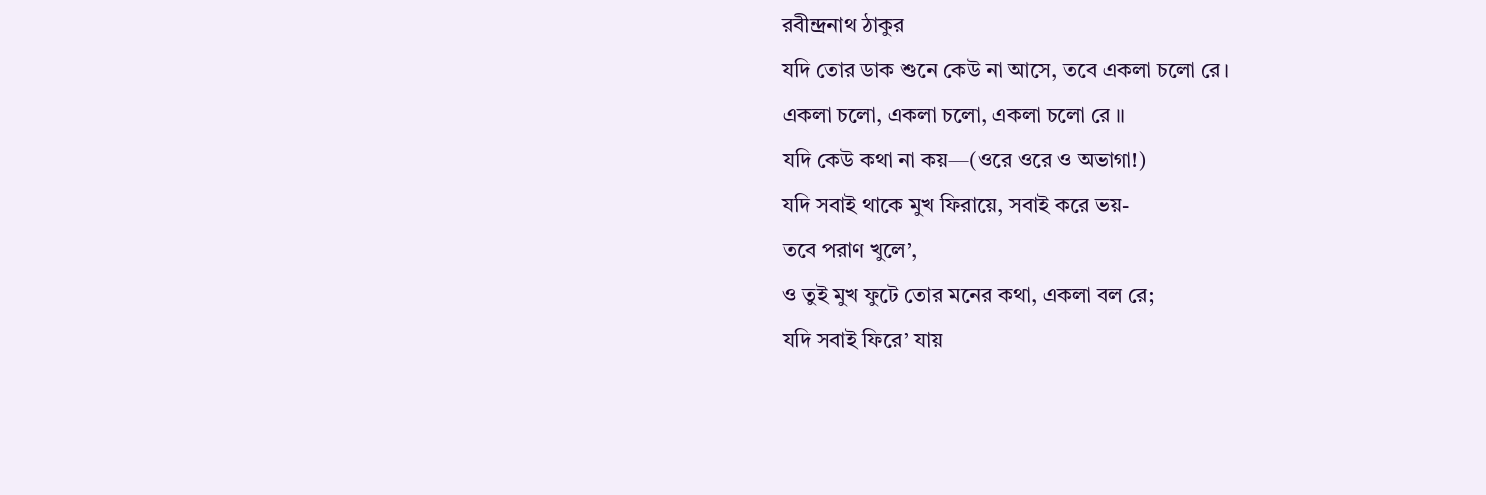রবীন্দ্রনাথ ঠাকুর
যদি তোর ডাক শুনে কেউ না আসে, তবে একলা চলো রে।
একলা চলো, একলা চলো, একলা চলো রে ॥
যদি কেউ কথা না কয়—(ওরে ওরে ও অভাগা!)
যদি সবাই থাকে মুখ ফিরায়ে, সবাই করে ভয়-
তবে পরাণ খুলে’,
ও তুই মুখ ফুটে তোর মনের কথা, একলা বল রে;
যদি সবাই ফিরে’ যায়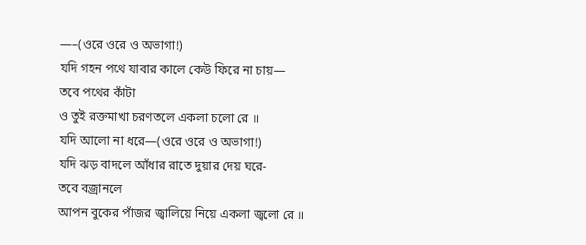—–(ওরে ওরে ও অভাগা!)
যদি গহন পথে যাবার কালে কেউ ফিরে না চায়—
তবে পথের কাঁটা
ও তুই রক্তমাখা চরণতলে একলা চলো রে ॥
যদি আলো না ধরে—(ওরে ওরে ও অভাগা!)
যদি ঝড় বাদলে আঁধার রাতে দুয়ার দেয় ঘরে-
তবে বজ্রানলে
আপন বুকের পাঁজর জ্বালিয়ে নিয়ে একলা জ্বলো রে ॥